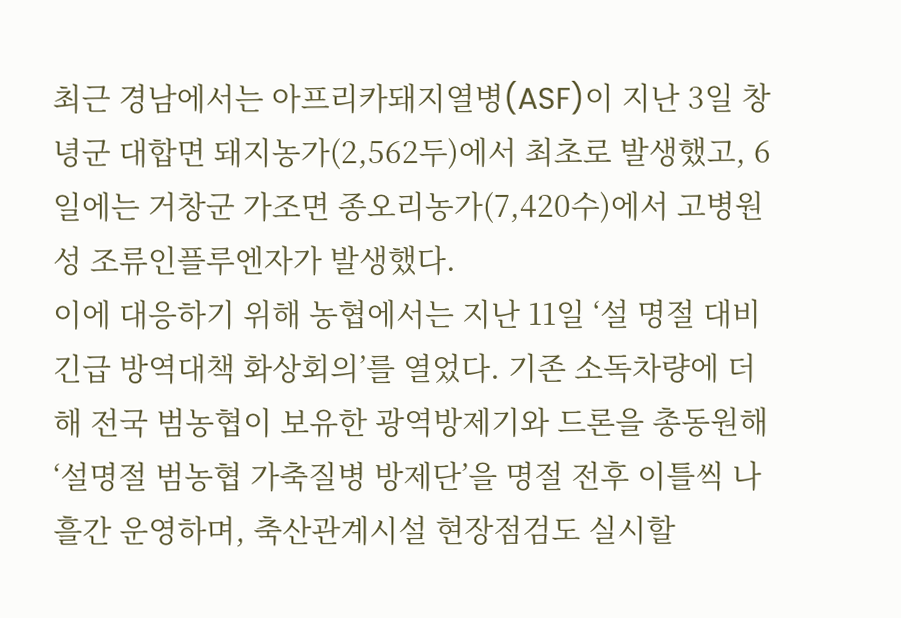최근 경남에서는 아프리카돼지열병(ASF)이 지난 3일 창녕군 대합면 돼지농가(2,562두)에서 최초로 발생했고, 6일에는 거창군 가조면 종오리농가(7,420수)에서 고병원성 조류인플루엔자가 발생했다.
이에 대응하기 위해 농협에서는 지난 11일 ‘설 명절 대비 긴급 방역대책 화상회의’를 열었다. 기존 소독차량에 더해 전국 범농협이 보유한 광역방제기와 드론을 총동원해 ‘설명절 범농협 가축질병 방제단’을 명절 전후 이틀씩 나흘간 운영하며, 축산관계시설 현장점검도 실시할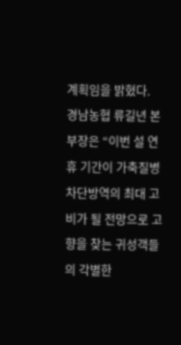계획임을 밝혔다.
경남농협 류길년 본부장은 “이번 설 연휴 기간이 가축질병 차단방역의 최대 고비가 될 전망으로 고향을 찾는 귀성객들의 각별한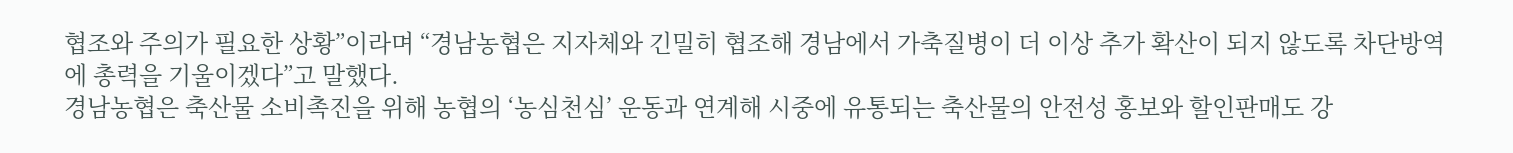협조와 주의가 필요한 상황”이라며 “경남농협은 지자체와 긴밀히 협조해 경남에서 가축질병이 더 이상 추가 확산이 되지 않도록 차단방역에 총력을 기울이겠다”고 말했다.
경남농협은 축산물 소비촉진을 위해 농협의 ‘농심천심’ 운동과 연계해 시중에 유통되는 축산물의 안전성 홍보와 할인판매도 강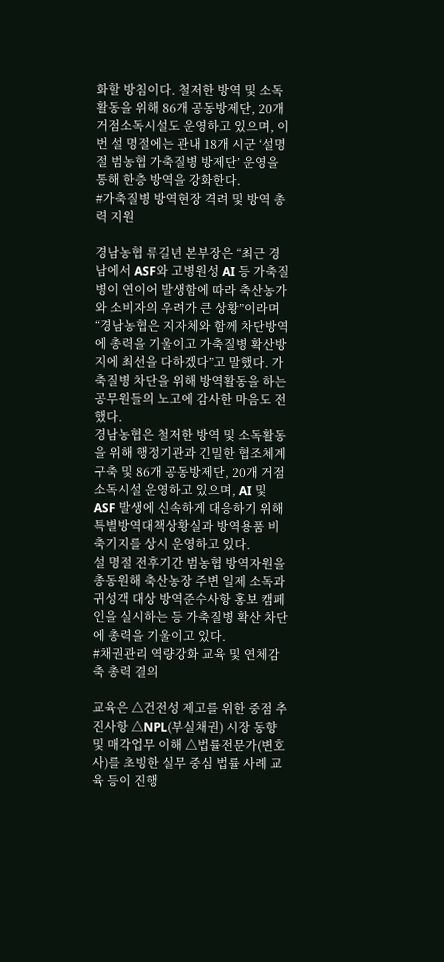화할 방침이다. 철저한 방역 및 소독활동을 위해 86개 공동방제단, 20개 거점소독시설도 운영하고 있으며, 이번 설 명절에는 관내 18개 시군 ‘설명절 범농협 가축질병 방제단’ 운영을 통해 한층 방역을 강화한다.
#가축질병 방역현장 격려 및 방역 총력 지원

경남농협 류길년 본부장은 “최근 경남에서 ASF와 고병원성 AI 등 가축질병이 연이어 발생함에 따라 축산농가와 소비자의 우려가 큰 상황”이라며 “경남농협은 지자체와 함께 차단방역에 총력을 기울이고 가축질병 확산방지에 최선을 다하겠다”고 말했다. 가축질병 차단을 위해 방역활동을 하는 공무원들의 노고에 감사한 마음도 전했다.
경남농협은 철저한 방역 및 소독활동을 위해 행정기관과 긴밀한 협조체계 구축 및 86개 공동방제단, 20개 거점소독시설 운영하고 있으며, AI 및 ASF 발생에 신속하게 대응하기 위해 특별방역대책상황실과 방역용품 비축기지를 상시 운영하고 있다.
설 명절 전후기간 범농협 방역자원을 총동원해 축산농장 주변 일제 소독과 귀성객 대상 방역준수사항 홍보 캠페인을 실시하는 등 가축질병 확산 차단에 총력을 기울이고 있다.
#채권관리 역량강화 교육 및 연체감축 총력 결의

교육은 △건전성 제고를 위한 중점 추진사항 △NPL(부실채권) 시장 동향 및 매각업무 이해 △법률전문가(변호사)를 초빙한 실무 중심 법률 사례 교육 등이 진행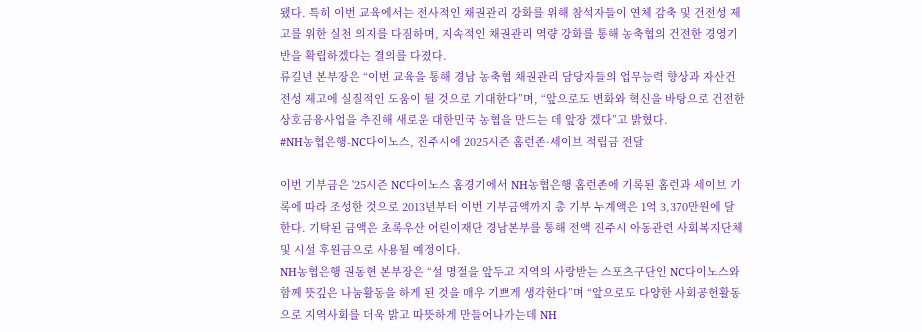됐다. 특히 이번 교육에서는 전사적인 채권관리 강화를 위해 참석자들이 연체 감축 및 건전성 제고를 위한 실천 의지를 다짐하며, 지속적인 채권관리 역량 강화를 통해 농축협의 건전한 경영기반을 확립하겠다는 결의를 다졌다.
류길년 본부장은 “이번 교육을 통해 경남 농축협 채권관리 담당자들의 업무능력 향상과 자산건전성 제고에 실질적인 도움이 될 것으로 기대한다”며, “앞으로도 변화와 혁신을 바탕으로 건전한 상호금융사업을 추진해 새로운 대한민국 농협을 만드는 데 앞장 겠다”고 밝혔다.
#NH농협은행-NC다이노스, 진주시에 2025시즌 홈런존·세이브 적립금 전달

이번 기부금은 '25시즌 NC다이노스 홈경기에서 NH농협은행 홈런존에 기록된 홈런과 세이브 기록에 따라 조성한 것으로 2013년부터 이번 기부금액까지 총 기부 누계액은 1억 3,370만원에 달한다. 기탁된 금액은 초록우산 어린이재단 경남본부를 통해 전액 진주시 아동관련 사회복지단체 및 시설 후원금으로 사용될 예정이다.
NH농협은행 권동현 본부장은 “설 명절을 앞두고 지역의 사랑받는 스포츠구단인 NC다이노스와 함께 뜻깊은 나눔활동을 하게 된 것을 매우 기쁘게 생각한다”며 “앞으로도 다양한 사회공헌활동으로 지역사회를 더욱 밝고 따뜻하게 만들어나가는데 NH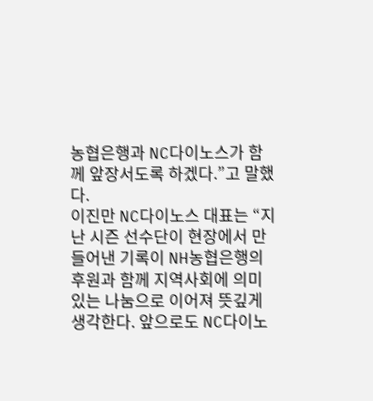농협은행과 NC다이노스가 함께 앞장서도록 하겠다.”고 말했다.
이진만 NC다이노스 대표는 “지난 시즌 선수단이 현장에서 만들어낸 기록이 NH농협은행의 후원과 함께 지역사회에 의미 있는 나눔으로 이어져 뜻깊게 생각한다. 앞으로도 NC다이노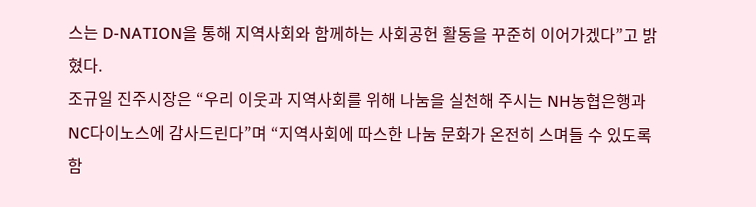스는 D-NATION을 통해 지역사회와 함께하는 사회공헌 활동을 꾸준히 이어가겠다”고 밝혔다.
조규일 진주시장은 “우리 이웃과 지역사회를 위해 나눔을 실천해 주시는 NH농협은행과 NC다이노스에 감사드린다”며 “지역사회에 따스한 나눔 문화가 온전히 스며들 수 있도록 함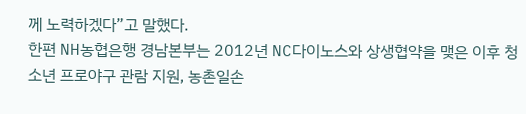께 노력하겠다”고 말했다.
한편 NH농협은행 경남본부는 2012년 NC다이노스와 상생협약을 맺은 이후 청소년 프로야구 관람 지원, 농촌일손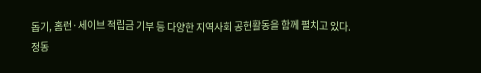돕기, 홈런·세이브 적립금 기부 등 다양한 지역사회 공헌활동을 함께 펼치고 있다.
정동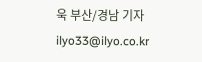욱 부산/경남 기자 ilyo33@ilyo.co.kr